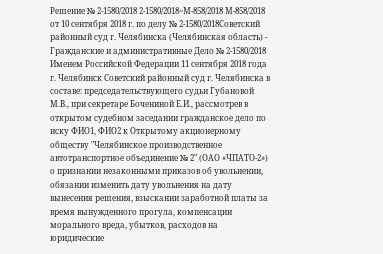Решение № 2-1580/2018 2-1580/2018~М-858/2018 М-858/2018 от 10 сентября 2018 г. по делу № 2-1580/2018Советский районный суд г. Челябинска (Челябинская область) - Гражданские и административные Дело № 2-1580/2018 Именем Российской Федерации 11 сентября 2018 года г. Челябинск Советский районный суд г. Челябинска в составе: председательствующего судьи Губановой М.В., при секретаре Бочениной Е.И., рассмотрев в открытом судебном заседании гражданское дело по иску ФИО1, ФИО2 к Открытому акционерному обществу "Челябинское производственное автотранспортное объединение № 2" (ОАО «ЧПАТО-2») о признании незаконными приказов об увольнении, обязании изменить дату увольнения на дату вынесения решения, взыскании заработной платы за время вынужденного прогула, компенсации морального вреда, убытков, расходов на юридические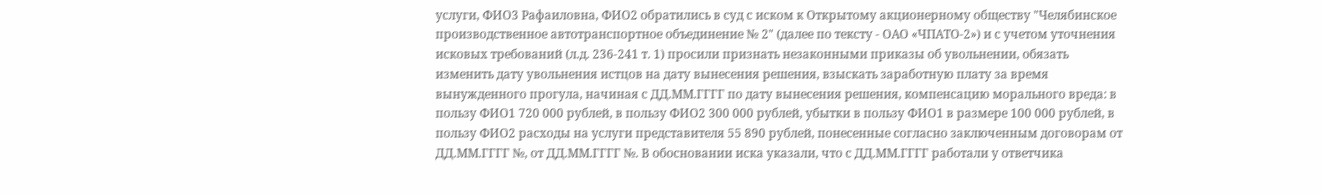услуги, ФИО3 Рафаиловна, ФИО2 обратились в суд с иском к Открытому акционерному обществу "Челябинское производственное автотранспортное объединение № 2" (далее по тексту - ОАО «ЧПАТО-2») и с учетом уточнения исковых требований (л.д. 236-241 т. 1) просили признать незаконными приказы об увольнении, обязать изменить дату увольнения истцов на дату вынесения решения, взыскать заработную плату за время вынужденного прогула, начиная с ДД.ММ.ГГГГ по дату вынесения решения, компенсацию морального вреда: в пользу ФИО1 720 000 рублей, в пользу ФИО2 300 000 рублей, убытки в пользу ФИО1 в размере 100 000 рублей, в пользу ФИО2 расходы на услуги представителя 55 890 рублей, понесенные согласно заключенным договорам от ДД.ММ.ГГГГ №, от ДД.ММ.ГГГГ №. В обосновании иска указали, что с ДД.ММ.ГГГГ работали у ответчика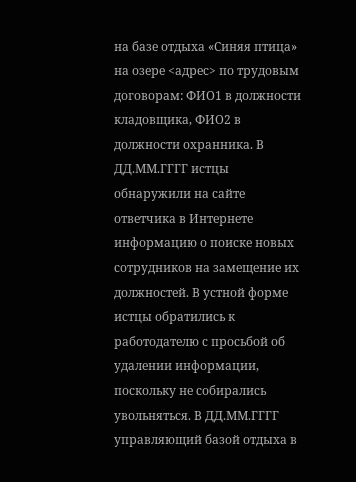на базе отдыха «Синяя птица» на озере <адрес> по трудовым договорам: ФИО1 в должности кладовщика, ФИО2 в должности охранника. В ДД.ММ.ГГГГ истцы обнаружили на сайте ответчика в Интернете информацию о поиске новых сотрудников на замещение их должностей. В устной форме истцы обратились к работодателю с просьбой об удалении информации, поскольку не собирались увольняться. В ДД.ММ.ГГГГ управляющий базой отдыха в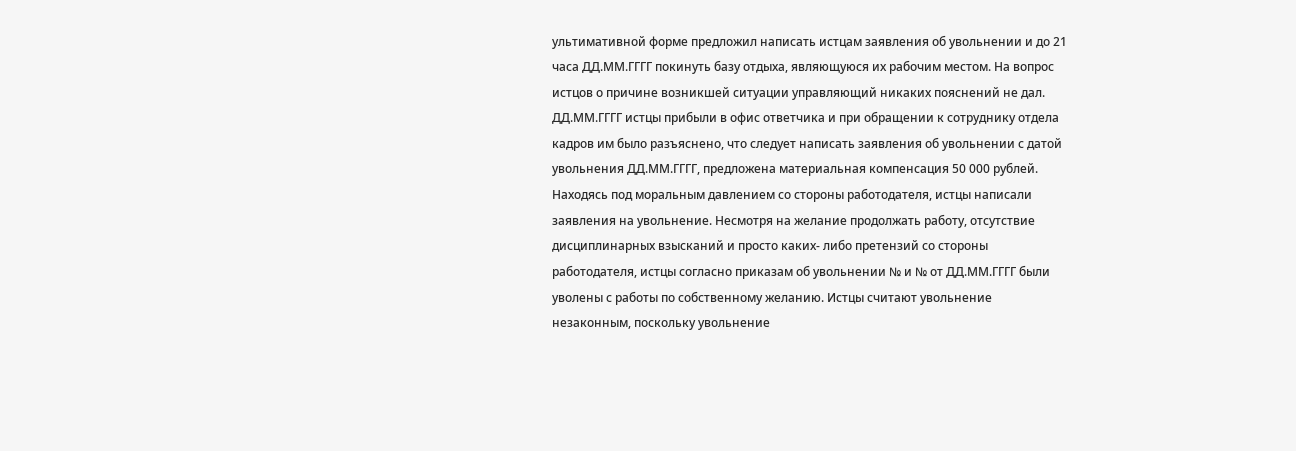ультимативной форме предложил написать истцам заявления об увольнении и до 21 часа ДД.ММ.ГГГГ покинуть базу отдыха, являющуюся их рабочим местом. На вопрос истцов о причине возникшей ситуации управляющий никаких пояснений не дал. ДД.ММ.ГГГГ истцы прибыли в офис ответчика и при обращении к сотруднику отдела кадров им было разъяснено, что следует написать заявления об увольнении с датой увольнения ДД.ММ.ГГГГ, предложена материальная компенсация 50 000 рублей. Находясь под моральным давлением со стороны работодателя, истцы написали заявления на увольнение. Несмотря на желание продолжать работу, отсутствие дисциплинарных взысканий и просто каких- либо претензий со стороны работодателя, истцы согласно приказам об увольнении № и № от ДД.ММ.ГГГГ были уволены с работы по собственному желанию. Истцы считают увольнение незаконным, поскольку увольнение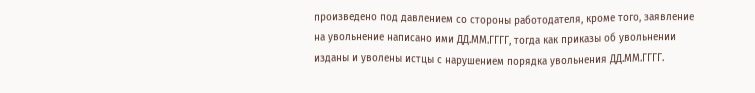произведено под давлением со стороны работодателя, кроме того, заявление на увольнение написано ими ДД.ММ.ГГГГ, тогда как приказы об увольнении изданы и уволены истцы с нарушением порядка увольнения ДД.ММ.ГГГГ.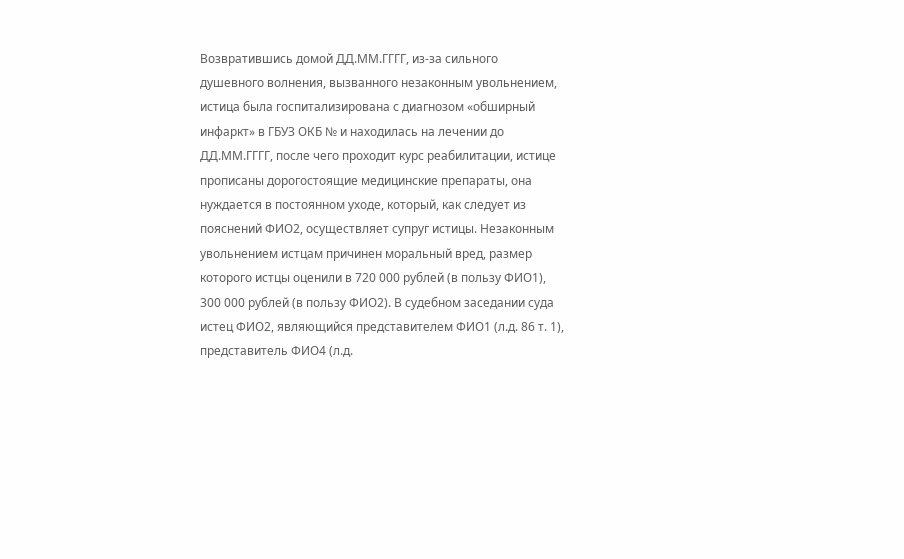Возвратившись домой ДД.ММ.ГГГГ, из-за сильного душевного волнения, вызванного незаконным увольнением, истица была госпитализирована с диагнозом «обширный инфаркт» в ГБУЗ ОКБ № и находилась на лечении до ДД.ММ.ГГГГ, после чего проходит курс реабилитации, истице прописаны дорогостоящие медицинские препараты, она нуждается в постоянном уходе, который, как следует из пояснений ФИО2, осуществляет супруг истицы. Незаконным увольнением истцам причинен моральный вред, размер которого истцы оценили в 720 000 рублей (в пользу ФИО1), 300 000 рублей (в пользу ФИО2). В судебном заседании суда истец ФИО2, являющийся представителем ФИО1 (л.д. 86 т. 1), представитель ФИО4 (л.д.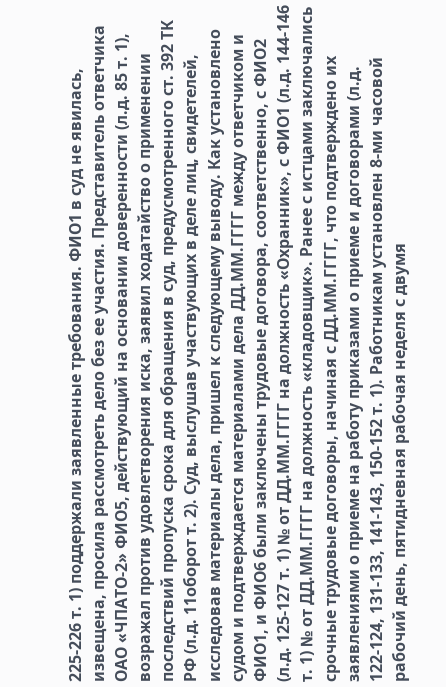225-226 т. 1) поддержали заявленные требования. ФИО1 в суд не явилась, извещена, просила рассмотреть дело без ее участия. Представитель ответчика ОАО «ЧПАТО-2» ФИО5, действующий на основании доверенности (л.д. 85 т. 1), возражал против удовлетворения иска, заявил ходатайство о применении последствий пропуска срока для обращения в суд, предусмотренного ст. 392 ТК РФ (л.д. 11оборот т. 2). Суд, выслушав участвующих в деле лиц, свидетелей, исследовав материалы дела, пришел к следующему выводу. Как установлено судом и подтверждается материалами дела ДД.ММ.ГГГГ между ответчиком и ФИО1, и ФИО6 были заключены трудовые договора, соответственно, с ФИО2 (л.д. 125-127 т. 1) № от ДД.ММ.ГГГГ на должность «Охранник», с ФИО1 (л.д. 144-146 т. 1) № от ДД.ММ.ГГГГ на должность «кладовщик». Ранее с истцами заключались срочные трудовые договоры, начиная с ДД.ММ.ГГГГ, что подтверждено их заявлениями о приеме на работу приказами о приеме и договорами (л.д. 122-124, 131-133, 141-143, 150-152 т. 1). Работникам установлен 8-ми часовой рабочий день, пятидневная рабочая неделя с двумя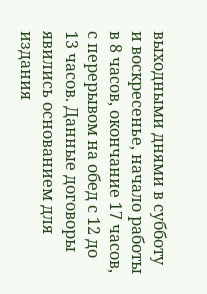выходными днями в субботу и воскресенье, начало работы в 8 часов, окончание 17 часов, с перерывом на обед с 12 до 13 часов. Данные договоры явились основанием для издания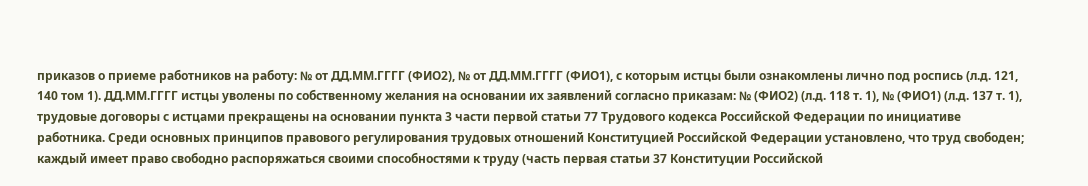приказов о приеме работников на работу: № от ДД.ММ.ГГГГ (ФИО2), № от ДД.ММ.ГГГГ (ФИО1), с которым истцы были ознакомлены лично под роспись (л.д. 121, 140 том 1). ДД.ММ.ГГГГ истцы уволены по собственному желания на основании их заявлений согласно приказам: № (ФИО2) (л.д. 118 т. 1), № (ФИО1) (л.д. 137 т. 1), трудовые договоры с истцами прекращены на основании пункта 3 части первой статьи 77 Трудового кодекса Российской Федерации по инициативе работника. Среди основных принципов правового регулирования трудовых отношений Конституцией Российской Федерации установлено, что труд свободен; каждый имеет право свободно распоряжаться своими способностями к труду (часть первая статьи 37 Конституции Российской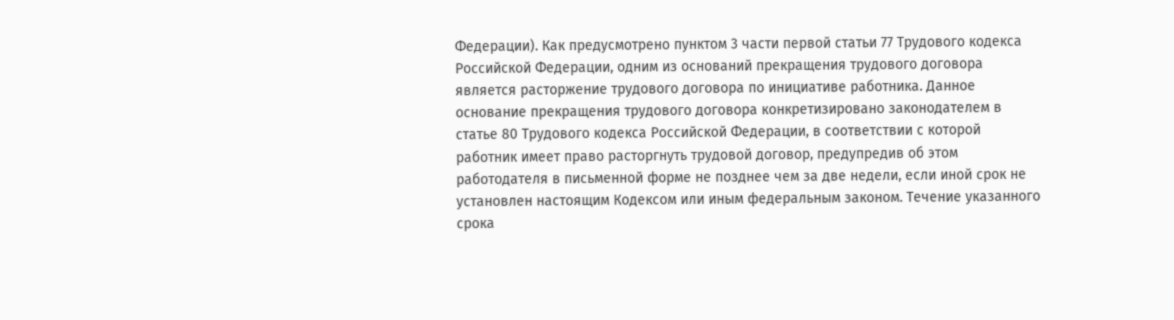Федерации). Как предусмотрено пунктом 3 части первой статьи 77 Трудового кодекса Российской Федерации, одним из оснований прекращения трудового договора является расторжение трудового договора по инициативе работника. Данное основание прекращения трудового договора конкретизировано законодателем в статье 80 Трудового кодекса Российской Федерации, в соответствии с которой работник имеет право расторгнуть трудовой договор, предупредив об этом работодателя в письменной форме не позднее чем за две недели, если иной срок не установлен настоящим Кодексом или иным федеральным законом. Течение указанного срока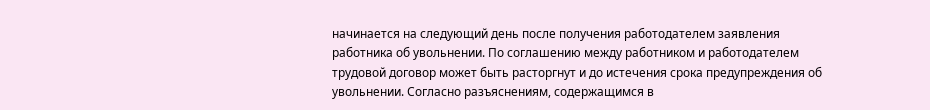начинается на следующий день после получения работодателем заявления работника об увольнении. По соглашению между работником и работодателем трудовой договор может быть расторгнут и до истечения срока предупреждения об увольнении. Согласно разъяснениям, содержащимся в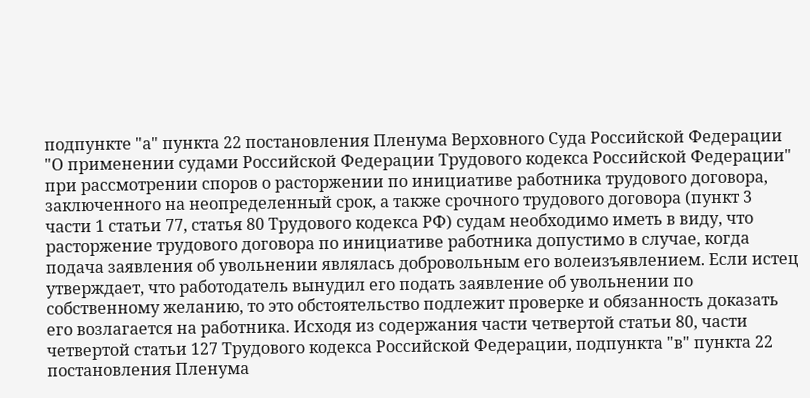подпункте "а" пункта 22 постановления Пленума Верховного Суда Российской Федерации "О применении судами Российской Федерации Трудового кодекса Российской Федерации" при рассмотрении споров о расторжении по инициативе работника трудового договора, заключенного на неопределенный срок, а также срочного трудового договора (пункт 3 части 1 статьи 77, статья 80 Трудового кодекса РФ) судам необходимо иметь в виду, что расторжение трудового договора по инициативе работника допустимо в случае, когда подача заявления об увольнении являлась добровольным его волеизъявлением. Если истец утверждает, что работодатель вынудил его подать заявление об увольнении по собственному желанию, то это обстоятельство подлежит проверке и обязанность доказать его возлагается на работника. Исходя из содержания части четвертой статьи 80, части четвертой статьи 127 Трудового кодекса Российской Федерации, подпункта "в" пункта 22 постановления Пленума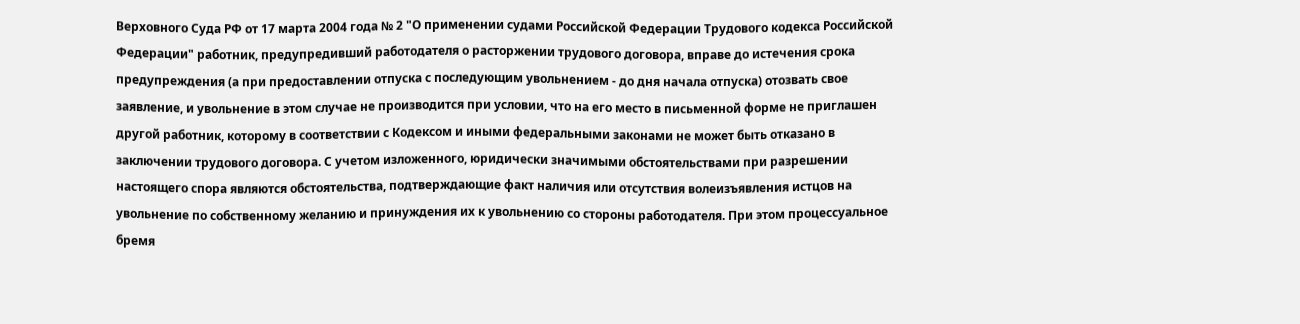Верховного Суда РФ от 17 марта 2004 года № 2 "О применении судами Российской Федерации Трудового кодекса Российской Федерации" работник, предупредивший работодателя о расторжении трудового договора, вправе до истечения срока предупреждения (а при предоставлении отпуска с последующим увольнением - до дня начала отпуска) отозвать свое заявление, и увольнение в этом случае не производится при условии, что на его место в письменной форме не приглашен другой работник, которому в соответствии с Кодексом и иными федеральными законами не может быть отказано в заключении трудового договора. С учетом изложенного, юридически значимыми обстоятельствами при разрешении настоящего спора являются обстоятельства, подтверждающие факт наличия или отсутствия волеизъявления истцов на увольнение по собственному желанию и принуждения их к увольнению со стороны работодателя. При этом процессуальное бремя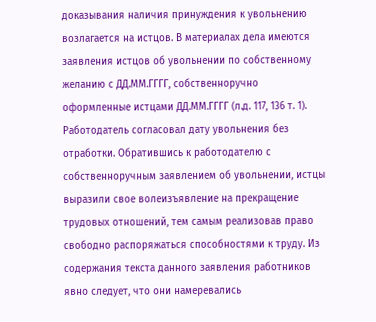доказывания наличия принуждения к увольнению возлагается на истцов. В материалах дела имеются заявления истцов об увольнении по собственному желанию с ДД.ММ.ГГГГ, собственноручно оформленные истцами ДД.ММ.ГГГГ (л.д. 117, 136 т. 1). Работодатель согласовал дату увольнения без отработки. Обратившись к работодателю с собственноручным заявлением об увольнении, истцы выразили свое волеизъявление на прекращение трудовых отношений, тем самым реализовав право свободно распоряжаться способностями к труду. Из содержания текста данного заявления работников явно следует, что они намеревались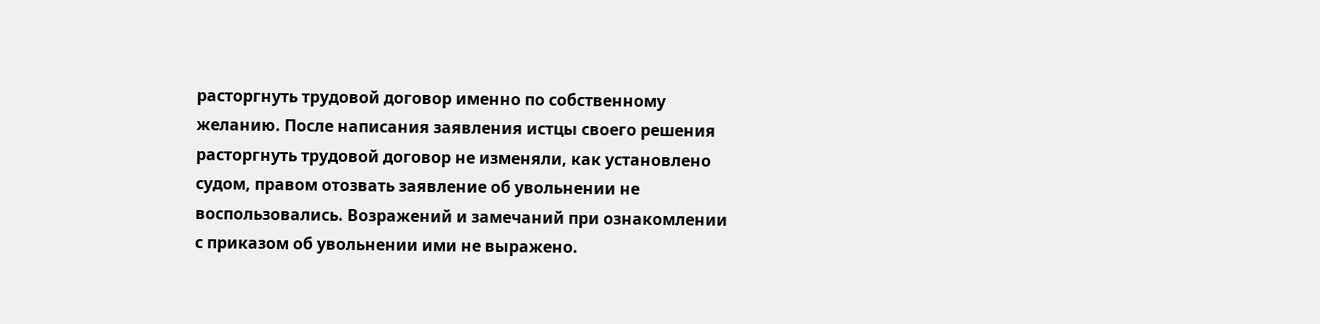расторгнуть трудовой договор именно по собственному желанию. После написания заявления истцы своего решения расторгнуть трудовой договор не изменяли, как установлено судом, правом отозвать заявление об увольнении не воспользовались. Возражений и замечаний при ознакомлении с приказом об увольнении ими не выражено.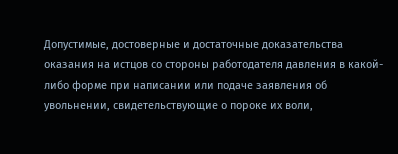Допустимые, достоверные и достаточные доказательства оказания на истцов со стороны работодателя давления в какой-либо форме при написании или подаче заявления об увольнении, свидетельствующие о пороке их воли,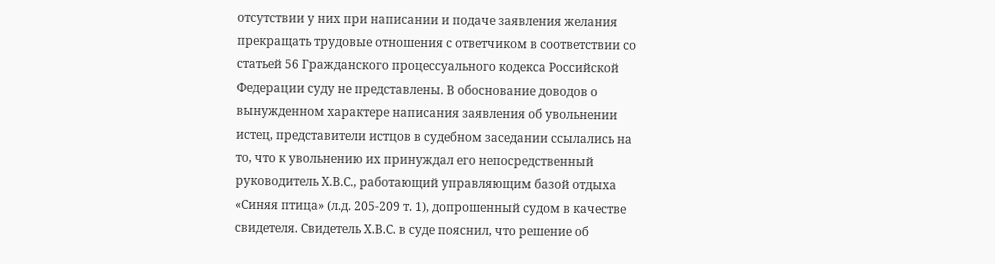отсутствии у них при написании и подаче заявления желания прекращать трудовые отношения с ответчиком в соответствии со статьей 56 Гражданского процессуального кодекса Российской Федерации суду не представлены. В обоснование доводов о вынужденном характере написания заявления об увольнении истец, представители истцов в судебном заседании ссылались на то, что к увольнению их принуждал его непосредственный руководитель Х.В.С., работающий управляющим базой отдыха «Синяя птица» (л.д. 205-209 т. 1), допрошенный судом в качестве свидетеля. Свидетель Х.В.С. в суде пояснил, что решение об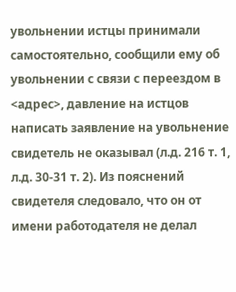увольнении истцы принимали самостоятельно, сообщили ему об увольнении с связи с переездом в <адрес>, давление на истцов написать заявление на увольнение свидетель не оказывал (л.д. 216 т. 1, л.д. 30-31 т. 2). Из пояснений свидетеля следовало, что он от имени работодателя не делал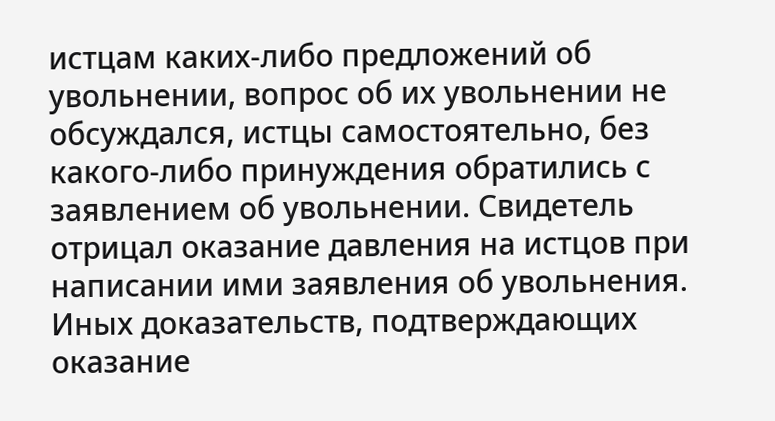истцам каких-либо предложений об увольнении, вопрос об их увольнении не обсуждался, истцы самостоятельно, без какого-либо принуждения обратились с заявлением об увольнении. Свидетель отрицал оказание давления на истцов при написании ими заявления об увольнения. Иных доказательств, подтверждающих оказание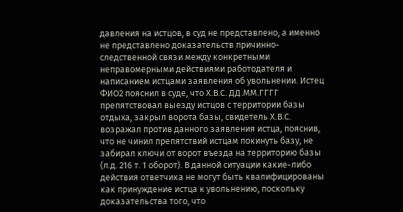давления на истцов, в суд не представлено, а именно не представлено доказательств причинно-следственной связи между конкретными неправомерными действиями работодателя и написанием истцами заявления об увольнении. Истец ФИО2 пояснил в суде, что Х.В.С. ДД.ММ.ГГГГ препятствовал выезду истцов с территории базы отдыха, закрыл ворота базы, свидетель Х.В.С. возражал против данного заявления истца, пояснив, что не чинил препятствий истцам покинуть базу, не забирал ключи от ворот въезда на территорию базы (л.д. 216 т. 1 оборот). В данной ситуации какие-либо действия ответчика не могут быть квалифицированы как принуждение истца к увольнению, поскольку доказательства того, что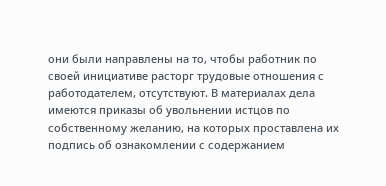они были направлены на то, чтобы работник по своей инициативе расторг трудовые отношения с работодателем, отсутствуют. В материалах дела имеются приказы об увольнении истцов по собственному желанию, на которых проставлена их подпись об ознакомлении с содержанием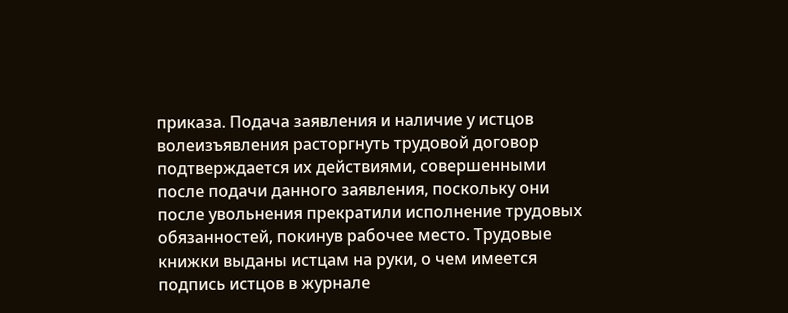приказа. Подача заявления и наличие у истцов волеизъявления расторгнуть трудовой договор подтверждается их действиями, совершенными после подачи данного заявления, поскольку они после увольнения прекратили исполнение трудовых обязанностей, покинув рабочее место. Трудовые книжки выданы истцам на руки, о чем имеется подпись истцов в журнале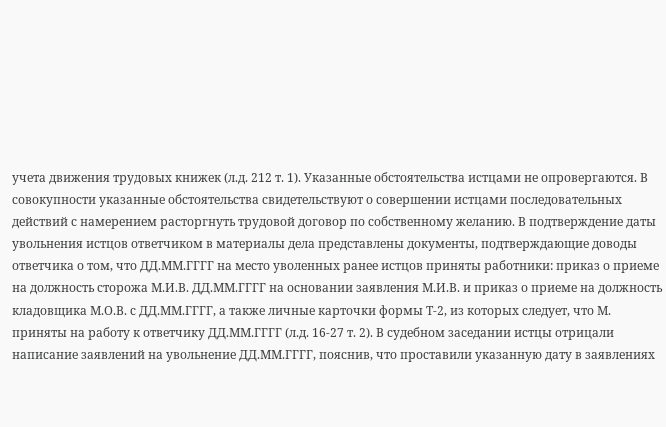учета движения трудовых книжек (л.д. 212 т. 1). Указанные обстоятельства истцами не опровергаются. В совокупности указанные обстоятельства свидетельствуют о совершении истцами последовательных действий с намерением расторгнуть трудовой договор по собственному желанию. В подтверждение даты увольнения истцов ответчиком в материалы дела представлены документы, подтверждающие доводы ответчика о том, что ДД.ММ.ГГГГ на место уволенных ранее истцов приняты работники: приказ о приеме на должность сторожа М.И.В. ДД.ММ.ГГГГ на основании заявления М.И.В. и приказ о приеме на должность кладовщика М.О.В. с ДД.ММ.ГГГГ, а также личные карточки формы Т-2, из которых следует, что М. приняты на работу к ответчику ДД.ММ.ГГГГ (л.д. 16-27 т. 2). В судебном заседании истцы отрицали написание заявлений на увольнение ДД.ММ.ГГГГ, пояснив, что проставили указанную дату в заявлениях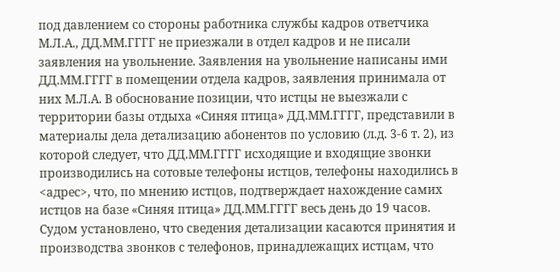под давлением со стороны работника службы кадров ответчика М.Л.А., ДД.ММ.ГГГГ не приезжали в отдел кадров и не писали заявления на увольнение. Заявления на увольнение написаны ими ДД.ММ.ГГГГ в помещении отдела кадров, заявления принимала от них М.Л.А. В обоснование позиции, что истцы не выезжали с территории базы отдыха «Синяя птица» ДД.ММ.ГГГГ, представили в материалы дела детализацию абонентов по условию (л.д. 3-6 т. 2), из которой следует, что ДД.ММ.ГГГГ исходящие и входящие звонки производились на сотовые телефоны истцов, телефоны находились в <адрес>, что, по мнению истцов, подтверждает нахождение самих истцов на базе «Синяя птица» ДД.ММ.ГГГГ весь день до 19 часов. Судом установлено, что сведения детализации касаются принятия и производства звонков с телефонов, принадлежащих истцам, что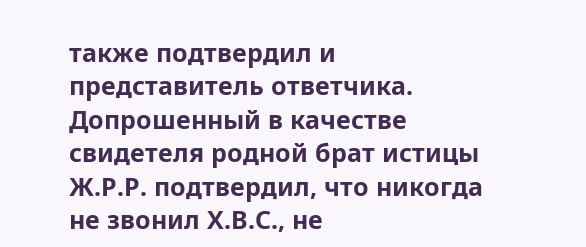также подтвердил и представитель ответчика. Допрошенный в качестве свидетеля родной брат истицы Ж.Р.Р. подтвердил, что никогда не звонил Х.В.С., не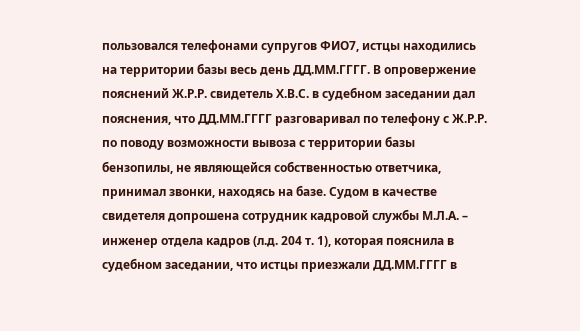пользовался телефонами супругов ФИО7, истцы находились на территории базы весь день ДД.ММ.ГГГГ. В опровержение пояснений Ж.Р.Р. свидетель Х.В.С. в судебном заседании дал пояснения, что ДД.ММ.ГГГГ разговаривал по телефону с Ж.Р.Р. по поводу возможности вывоза с территории базы бензопилы, не являющейся собственностью ответчика, принимал звонки, находясь на базе. Судом в качестве свидетеля допрошена сотрудник кадровой службы М.Л.А. – инженер отдела кадров (л.д. 204 т. 1), которая пояснила в судебном заседании, что истцы приезжали ДД.ММ.ГГГГ в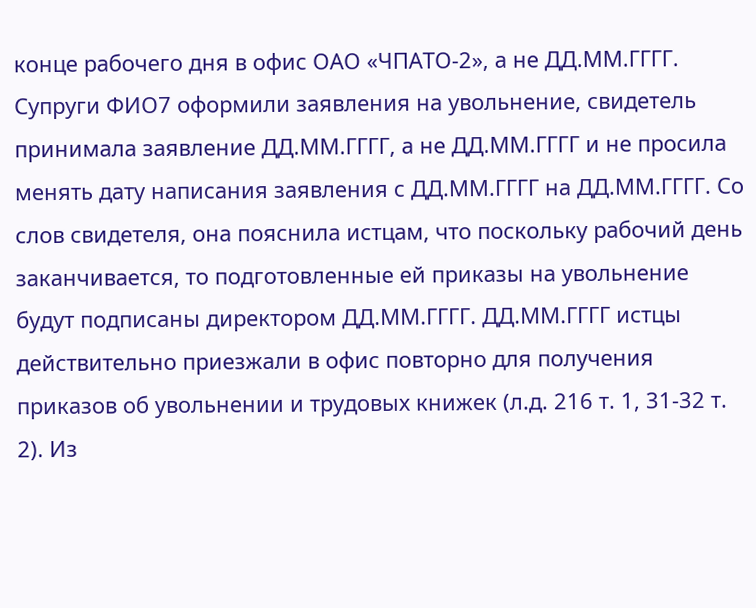конце рабочего дня в офис ОАО «ЧПАТО-2», а не ДД.ММ.ГГГГ. Супруги ФИО7 оформили заявления на увольнение, свидетель принимала заявление ДД.ММ.ГГГГ, а не ДД.ММ.ГГГГ и не просила менять дату написания заявления с ДД.ММ.ГГГГ на ДД.ММ.ГГГГ. Со слов свидетеля, она пояснила истцам, что поскольку рабочий день заканчивается, то подготовленные ей приказы на увольнение будут подписаны директором ДД.ММ.ГГГГ. ДД.ММ.ГГГГ истцы действительно приезжали в офис повторно для получения приказов об увольнении и трудовых книжек (л.д. 216 т. 1, 31-32 т. 2). Из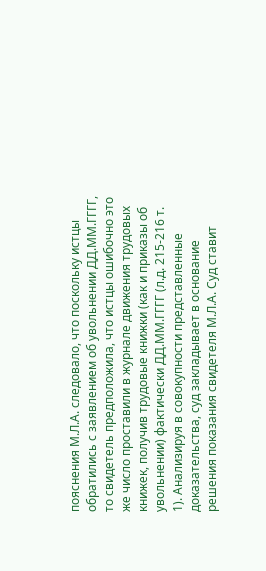пояснения М.Л.А. следовало, что поскольку истцы обратились с заявлением об увольнении ДД.ММ.ГГГГ, то свидетель предположила, что истцы ошибочно это же число проставили в журнале движения трудовых книжек, получив трудовые книжки (как и приказы об увольнении) фактически ДД.ММ.ГГГГ (л.д. 215-216 т. 1). Анализируя в совокупности представленные доказательства, суд закладывает в основание решения показания свидетеля М.Л.А. Суд ставит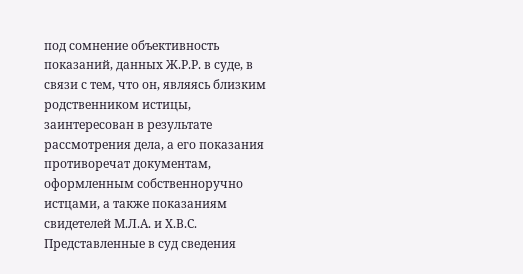под сомнение объективность показаний, данных Ж.Р.Р. в суде, в связи с тем, что он, являясь близким родственником истицы, заинтересован в результате рассмотрения дела, а его показания противоречат документам, оформленным собственноручно истцами, а также показаниям свидетелей М.Л.А. и Х.В.С. Представленные в суд сведения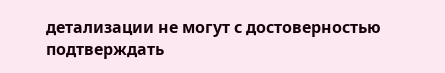детализации не могут с достоверностью подтверждать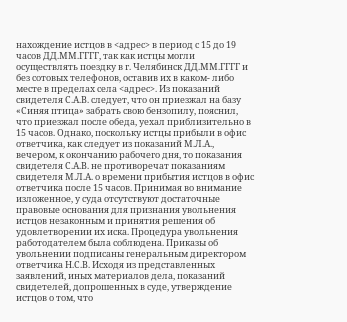нахождение истцов в <адрес> в период с 15 до 19 часов ДД.ММ.ГГГГ, так как истцы могли осуществлять поездку в г. Челябинск ДД.ММ.ГГГГ и без сотовых телефонов, оставив их в каком- либо месте в пределах села <адрес>. Из показаний свидетеля С.А.В. следует, что он приезжал на базу «Синяя птица» забрать свою бензопилу, пояснил, что приезжал после обеда, уехал приблизительно в 15 часов. Однако, поскольку истцы прибыли в офис ответчика, как следует из показаний М.Л.А., вечером, к окончанию рабочего дня, то показания свидетеля С.А.В. не противоречат показаниям свидетеля М.Л.А. о времени прибытия истцов в офис ответчика после 15 часов. Принимая во внимание изложенное, у суда отсутствуют достаточные правовые основания для признания увольнения истцов незаконным и принятия решения об удовлетворении их иска. Процедура увольнения работодателем была соблюдена. Приказы об увольнении подписаны генеральным директором ответчика Н.С.В. Исходя из представленных заявлений, иных материалов дела, показаний свидетелей, допрошенных в суде, утверждение истцов о том, что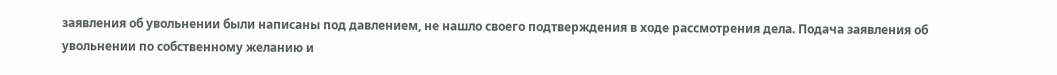заявления об увольнении были написаны под давлением, не нашло своего подтверждения в ходе рассмотрения дела. Подача заявления об увольнении по собственному желанию и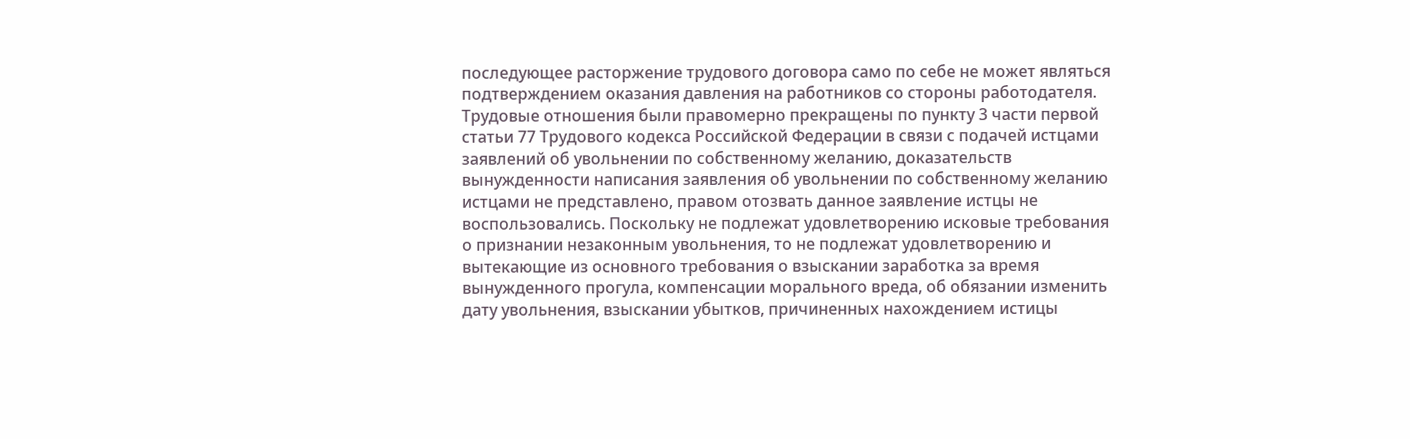последующее расторжение трудового договора само по себе не может являться подтверждением оказания давления на работников со стороны работодателя. Трудовые отношения были правомерно прекращены по пункту 3 части первой статьи 77 Трудового кодекса Российской Федерации в связи с подачей истцами заявлений об увольнении по собственному желанию, доказательств вынужденности написания заявления об увольнении по собственному желанию истцами не представлено, правом отозвать данное заявление истцы не воспользовались. Поскольку не подлежат удовлетворению исковые требования о признании незаконным увольнения, то не подлежат удовлетворению и вытекающие из основного требования о взыскании заработка за время вынужденного прогула, компенсации морального вреда, об обязании изменить дату увольнения, взыскании убытков, причиненных нахождением истицы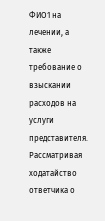ФИО1 на лечении, а также требование о взыскании расходов на услуги представителя. Рассматривая ходатайство ответчика о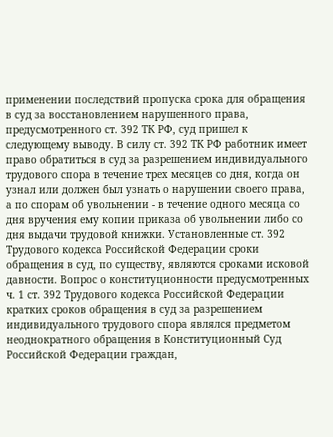применении последствий пропуска срока для обращения в суд за восстановлением нарушенного права, предусмотренного ст. 392 ТК РФ, суд пришел к следующему выводу. В силу ст. 392 ТК РФ работник имеет право обратиться в суд за разрешением индивидуального трудового спора в течение трех месяцев со дня, когда он узнал или должен был узнать о нарушении своего права, а по спорам об увольнении - в течение одного месяца со дня вручения ему копии приказа об увольнении либо со дня выдачи трудовой книжки. Установленные ст. 392 Трудового кодекса Российской Федерации сроки обращения в суд, по существу, являются сроками исковой давности. Вопрос о конституционности предусмотренных ч. 1 ст. 392 Трудового кодекса Российской Федерации кратких сроков обращения в суд за разрешением индивидуального трудового спора являлся предметом неоднократного обращения в Конституционный Суд Российской Федерации граждан,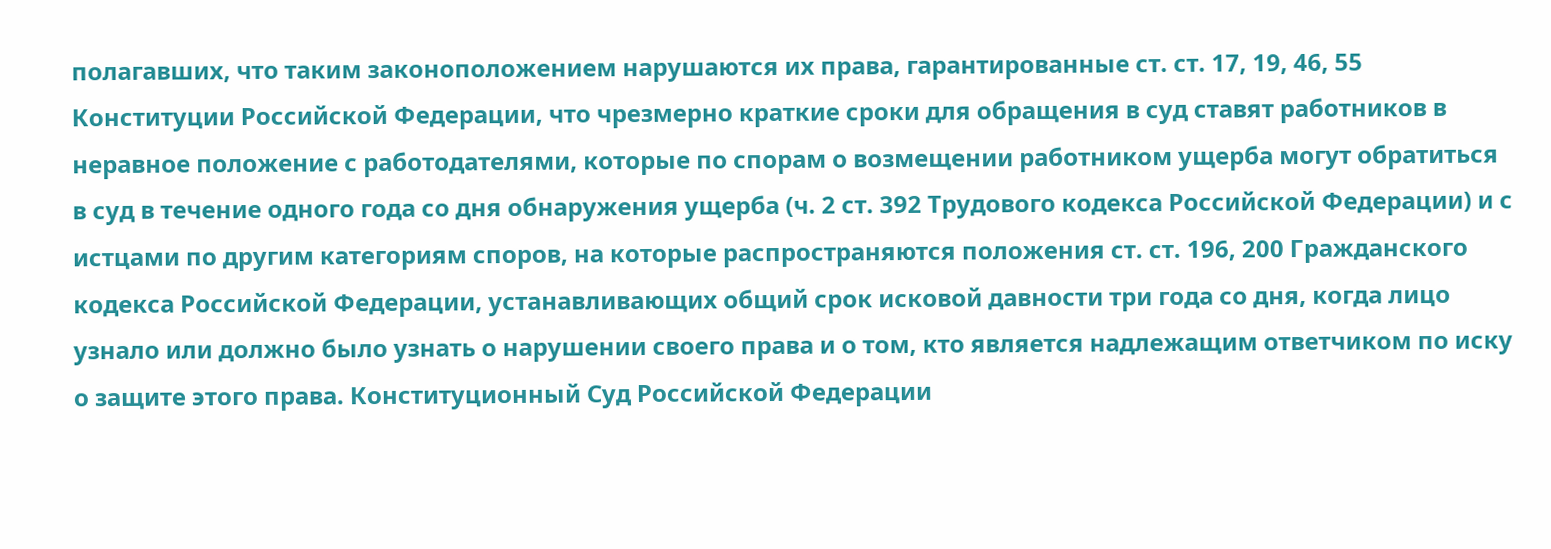полагавших, что таким законоположением нарушаются их права, гарантированные ст. ст. 17, 19, 46, 55 Конституции Российской Федерации, что чрезмерно краткие сроки для обращения в суд ставят работников в неравное положение с работодателями, которые по спорам о возмещении работником ущерба могут обратиться в суд в течение одного года со дня обнаружения ущерба (ч. 2 ст. 392 Трудового кодекса Российской Федерации) и с истцами по другим категориям споров, на которые распространяются положения ст. ст. 196, 200 Гражданского кодекса Российской Федерации, устанавливающих общий срок исковой давности три года со дня, когда лицо узнало или должно было узнать о нарушении своего права и о том, кто является надлежащим ответчиком по иску о защите этого права. Конституционный Суд Российской Федерации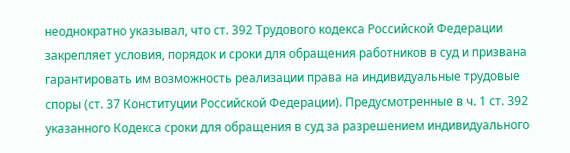неоднократно указывал, что ст. 392 Трудового кодекса Российской Федерации закрепляет условия, порядок и сроки для обращения работников в суд и призвана гарантировать им возможность реализации права на индивидуальные трудовые споры (ст. 37 Конституции Российской Федерации). Предусмотренные в ч. 1 ст. 392 указанного Кодекса сроки для обращения в суд за разрешением индивидуального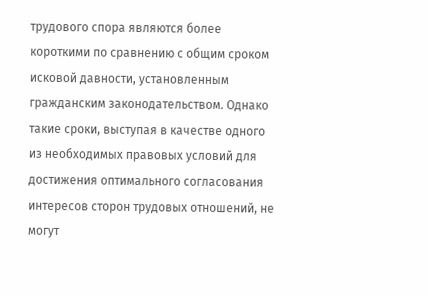трудового спора являются более короткими по сравнению с общим сроком исковой давности, установленным гражданским законодательством. Однако такие сроки, выступая в качестве одного из необходимых правовых условий для достижения оптимального согласования интересов сторон трудовых отношений, не могут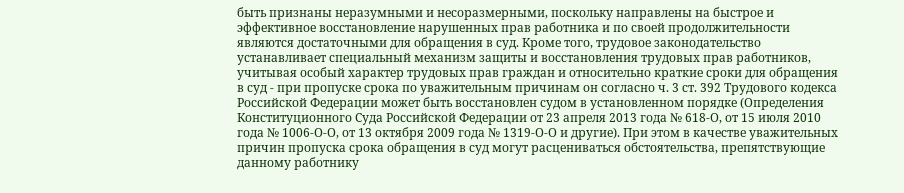быть признаны неразумными и несоразмерными, поскольку направлены на быстрое и эффективное восстановление нарушенных прав работника и по своей продолжительности являются достаточными для обращения в суд. Кроме того, трудовое законодательство устанавливает специальный механизм защиты и восстановления трудовых прав работников, учитывая особый характер трудовых прав граждан и относительно краткие сроки для обращения в суд - при пропуске срока по уважительным причинам он согласно ч. 3 ст. 392 Трудового кодекса Российской Федерации может быть восстановлен судом в установленном порядке (Определения Конституционного Суда Российской Федерации от 23 апреля 2013 года № 618-О, от 15 июля 2010 года № 1006-О-О, от 13 октября 2009 года № 1319-О-О и другие). При этом в качестве уважительных причин пропуска срока обращения в суд могут расцениваться обстоятельства, препятствующие данному работнику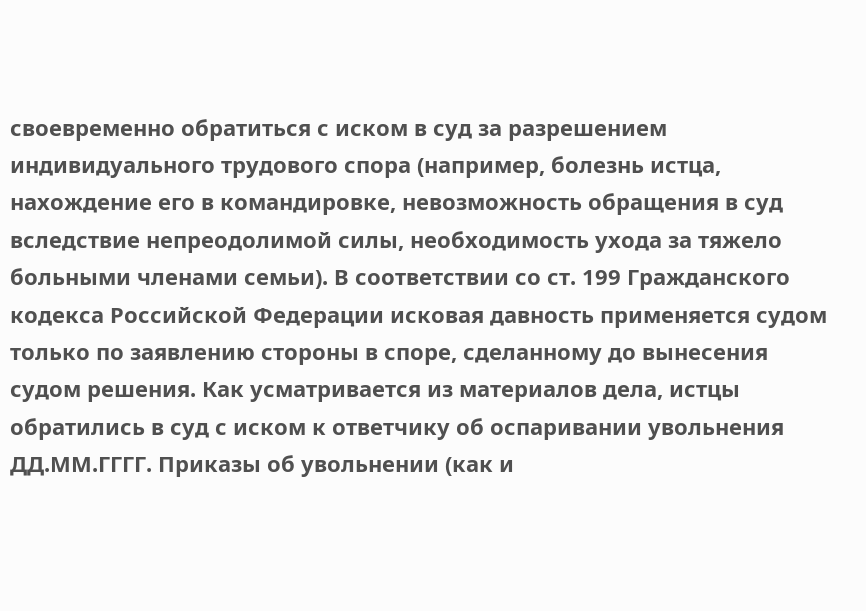своевременно обратиться с иском в суд за разрешением индивидуального трудового спора (например, болезнь истца, нахождение его в командировке, невозможность обращения в суд вследствие непреодолимой силы, необходимость ухода за тяжело больными членами семьи). В соответствии со ст. 199 Гражданского кодекса Российской Федерации исковая давность применяется судом только по заявлению стороны в споре, сделанному до вынесения судом решения. Как усматривается из материалов дела, истцы обратились в суд с иском к ответчику об оспаривании увольнения ДД.ММ.ГГГГ. Приказы об увольнении (как и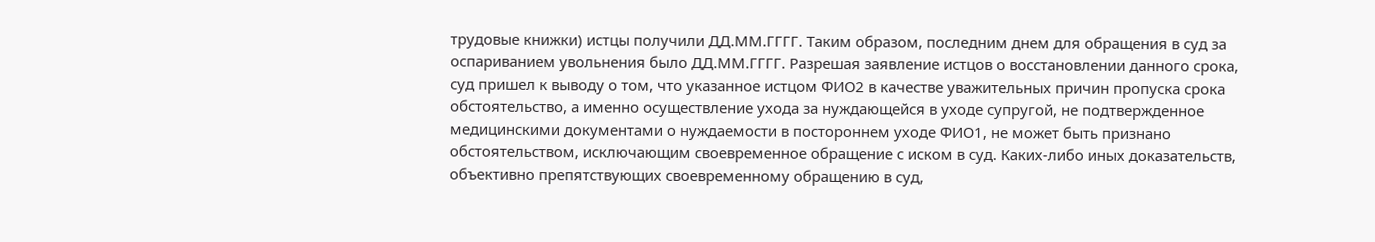трудовые книжки) истцы получили ДД.ММ.ГГГГ. Таким образом, последним днем для обращения в суд за оспариванием увольнения было ДД.ММ.ГГГГ. Разрешая заявление истцов о восстановлении данного срока, суд пришел к выводу о том, что указанное истцом ФИО2 в качестве уважительных причин пропуска срока обстоятельство, а именно осуществление ухода за нуждающейся в уходе супругой, не подтвержденное медицинскими документами о нуждаемости в постороннем уходе ФИО1, не может быть признано обстоятельством, исключающим своевременное обращение с иском в суд. Каких-либо иных доказательств, объективно препятствующих своевременному обращению в суд,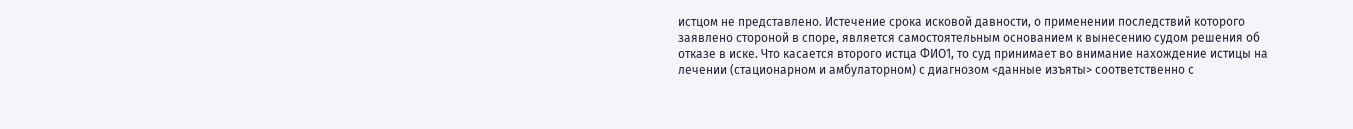истцом не представлено. Истечение срока исковой давности, о применении последствий которого заявлено стороной в споре, является самостоятельным основанием к вынесению судом решения об отказе в иске. Что касается второго истца ФИО1, то суд принимает во внимание нахождение истицы на лечении (стационарном и амбулаторном) с диагнозом <данные изъяты> соответственно с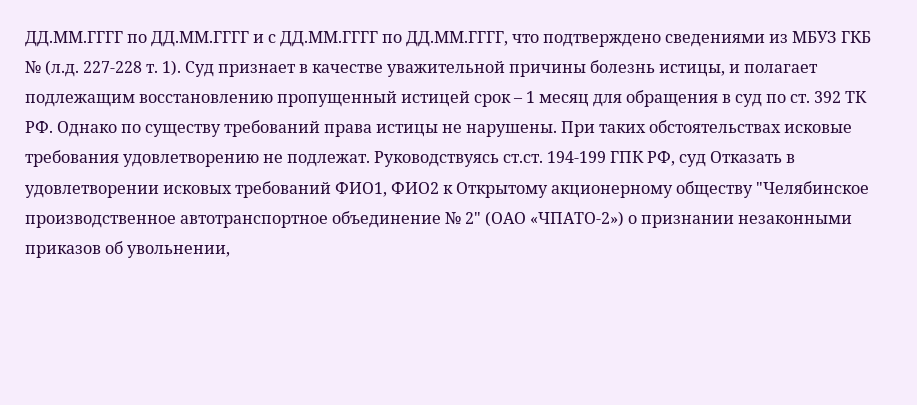ДД.ММ.ГГГГ по ДД.ММ.ГГГГ и с ДД.ММ.ГГГГ по ДД.ММ.ГГГГ, что подтверждено сведениями из МБУЗ ГКБ № (л.д. 227-228 т. 1). Суд признает в качестве уважительной причины болезнь истицы, и полагает подлежащим восстановлению пропущенный истицей срок – 1 месяц для обращения в суд по ст. 392 ТК РФ. Однако по существу требований права истицы не нарушены. При таких обстоятельствах исковые требования удовлетворению не подлежат. Руководствуясь ст.ст. 194-199 ГПК РФ, суд Отказать в удовлетворении исковых требований ФИО1, ФИО2 к Открытому акционерному обществу "Челябинское производственное автотранспортное объединение № 2" (ОАО «ЧПАТО-2») о признании незаконными приказов об увольнении,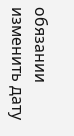обязании изменить дату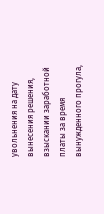увольнения на дату вынесения решения, взыскании заработной платы за время вынужденного прогула,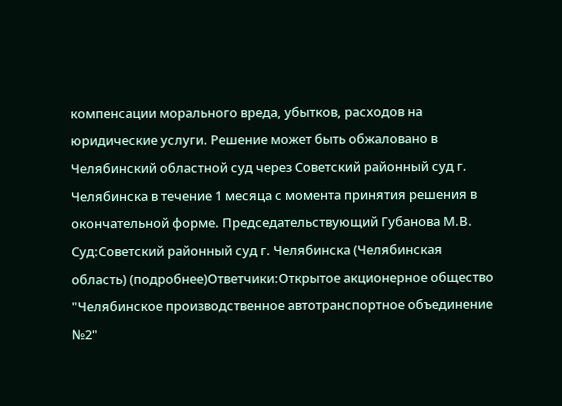компенсации морального вреда, убытков, расходов на юридические услуги. Решение может быть обжаловано в Челябинский областной суд через Советский районный суд г. Челябинска в течение 1 месяца с момента принятия решения в окончательной форме. Председательствующий Губанова М.В. Суд:Советский районный суд г. Челябинска (Челябинская область) (подробнее)Ответчики:Открытое акционерное общество "Челябинское производственное автотранспортное объединение №2"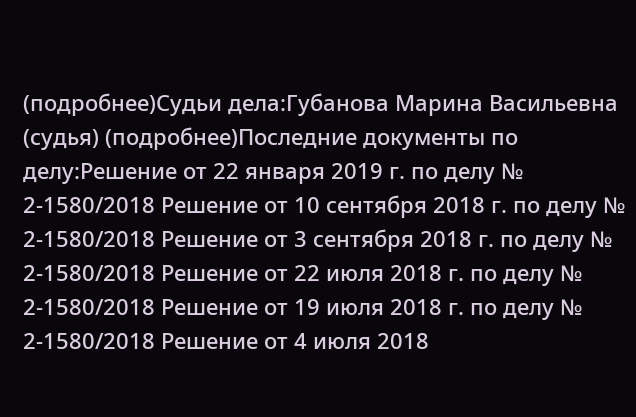(подробнее)Судьи дела:Губанова Марина Васильевна (судья) (подробнее)Последние документы по делу:Решение от 22 января 2019 г. по делу № 2-1580/2018 Решение от 10 сентября 2018 г. по делу № 2-1580/2018 Решение от 3 сентября 2018 г. по делу № 2-1580/2018 Решение от 22 июля 2018 г. по делу № 2-1580/2018 Решение от 19 июля 2018 г. по делу № 2-1580/2018 Решение от 4 июля 2018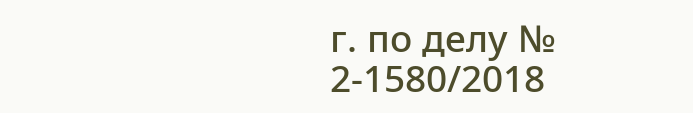г. по делу № 2-1580/2018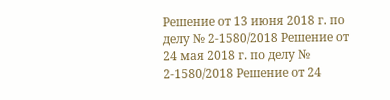Решение от 13 июня 2018 г. по делу № 2-1580/2018 Решение от 24 мая 2018 г. по делу № 2-1580/2018 Решение от 24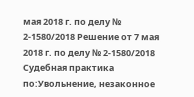мая 2018 г. по делу № 2-1580/2018 Решение от 7 мая 2018 г. по делу № 2-1580/2018 Судебная практика по:Увольнение, незаконное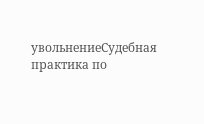увольнениеСудебная практика по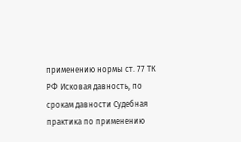применению нормы ст. 77 ТК РФ Исковая давность, по срокам давности Судебная практика по применению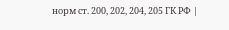норм ст. 200, 202, 204, 205 ГК РФ |